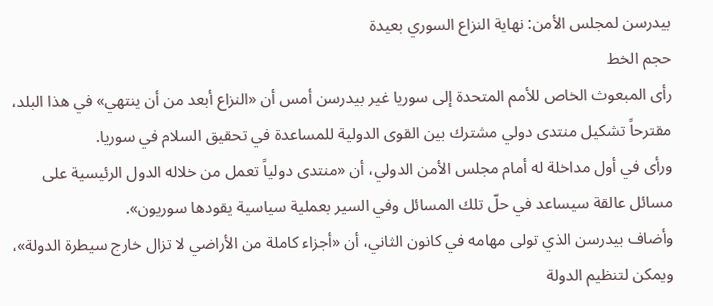بيدرسن لمجلس الأمن: نهاية النزاع السوري بعيدة
حجم الخط
رأى المبعوث الخاص للأمم المتحدة إلى سوريا غير بيدرسن أمس أن «النزاع أبعد من أن ينتهي» في هذا البلد، مقترحاً تشكيل منتدى دولي مشترك بين القوى الدولية للمساعدة في تحقيق السلام في سوريا.
ورأى في أول مداخلة له أمام مجلس الأمن الدولي، أن «منتدى دولياً تعمل من خلاله الدول الرئيسية على مسائل عالقة سيساعد في حلّ تلك المسائل وفي السير بعملية سياسية يقودها سوريون».
وأضاف بيدرسن الذي تولى مهامه في كانون الثاني، أن «أجزاء كاملة من الأراضي لا تزال خارج سيطرة الدولة»، ويمكن لتنظيم الدولة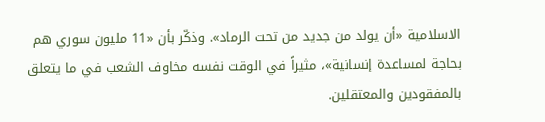الاسلامية «أن يولد من جديد من تحت الرماد». وذكّر بأن «11 مليون سوري هم بحاجة لمساعدة إنسانية»، مثيراً في الوقت نفسه مخاوف الشعب في ما يتعلق بالمفقودين والمعتقلين.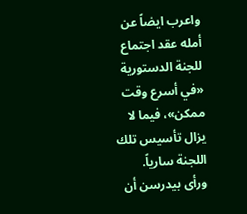واعرب ايضاً عن أمله عقد اجتماع للجنة الدستورية «في أسرع وقت ممكن»، فيما لا يزال تأسيس تلك اللجنة سارياً.
ورأى بيدرسن أن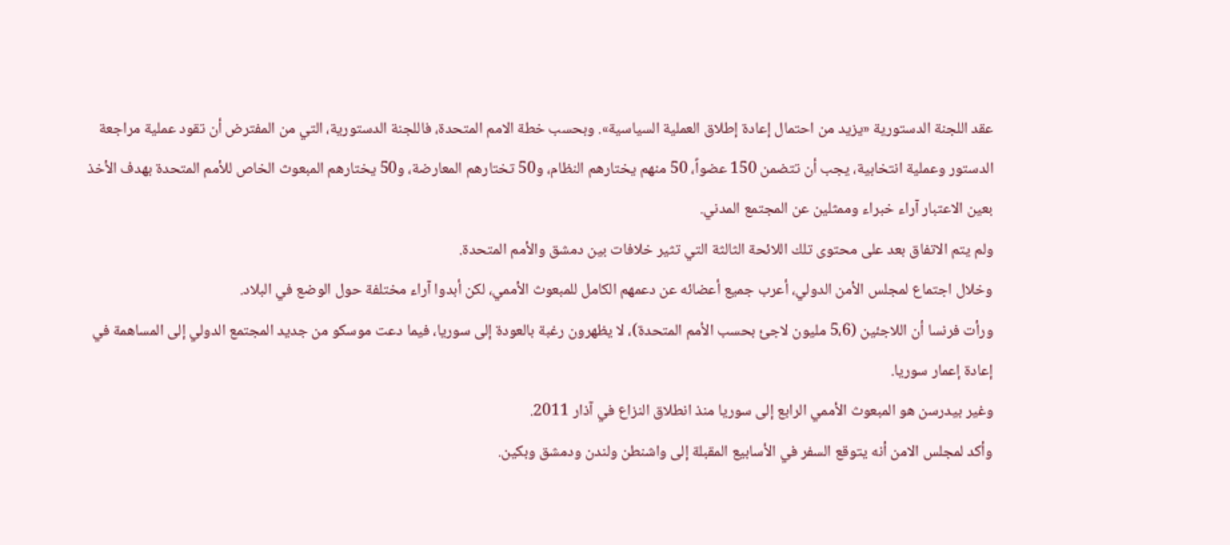عقد اللجنة الدستورية «يزيد من احتمال إعادة إطلاق العملية السياسية». وبحسب خطة الامم المتحدة، فاللجنة الدستورية، التي من المفترض أن تقود عملية مراجعة الدستور وعملية انتخابية، يجب أن تتضمن 150 عضواً، 50 منهم يختارهم النظام، و50 تختارهم المعارضة، و50 يختارهم المبعوث الخاص للأمم المتحدة بهدف الأخذ بعين الاعتبار آراء خبراء وممثلين عن المجتمع المدني.
ولم يتم الاتفاق بعد على محتوى تلك اللائحة الثالثة التي تثير خلافات بين دمشق والأمم المتحدة.
وخلال اجتماع لمجلس الأمن الدولي، أعرب جميع أعضائه عن دعمهم الكامل للمبعوث الأممي، لكن أبدوا آراء مختلفة حول الوضع في البلاد.
ورأت فرنسا أن اللاجئين (5،6 مليون لاجئ بحسب الأمم المتحدة)، لا يظهرون رغبة بالعودة إلى سوريا، فيما دعت موسكو من جديد المجتمع الدولي إلى المساهمة في إعادة إعمار سوريا.
وغير بيدرسن هو المبعوث الأممي الرابع إلى سوريا منذ انطلاق النزاع في آذار 2011.
وأكد لمجلس الامن أنه يتوقع السفر في الأسابيع المقبلة إلى واشنطن ولندن ودمشق وبكين.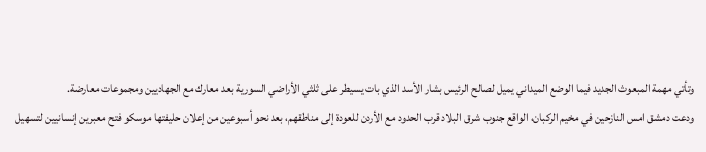وتأتي مهمة المبعوث الجديد فيما الوضع الميداني يميل لصالح الرئيس بشار الأسد الذي بات يسيطر على ثلثي الأراضي السورية بعد معارك مع الجهاديين ومجموعات معارضة.
ودعت دمشق امس النازحين في مخيم الركبان، الواقع جنوب شرق البلاد قرب الحدود مع الأردن للعودة إلى مناطقهم، بعد نحو أسبوعين من إعلان حليفتها موسكو فتح معبرين إنسانيين لتسهيل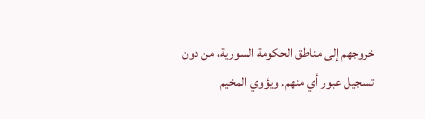خروجهم إلى مناطق الحكومة السورية، من دون تسجيل عبور أي منهم. ويؤوي المخيم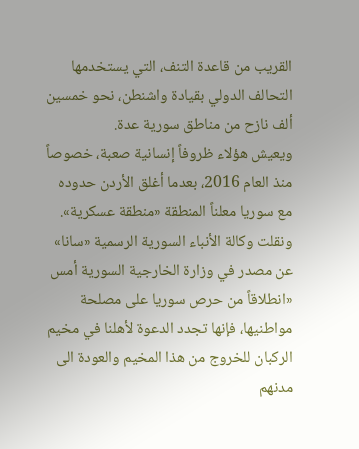القريب من قاعدة التنف، التي يستخدمها التحالف الدولي بقيادة واشنطن، نحو خمسين ألف نازح من مناطق سورية عدة.
ويعيش هؤلاء ظروفاً إنسانية صعبة، خصوصاً منذ العام 2016، بعدما أغلق الأردن حدوده مع سوريا معلناً المنطقة «منطقة عسكرية».
ونقلت وكالة الأنباء السورية الرسمية «سانا» عن مصدر في وزارة الخارجية السورية أمس «انطلاقاً من حرص سوريا على مصلحة مواطنيها، فإنها تجدد الدعوة لأهلنا في مخيم الركبان للخروج من هذا المخيم والعودة الى مدنهم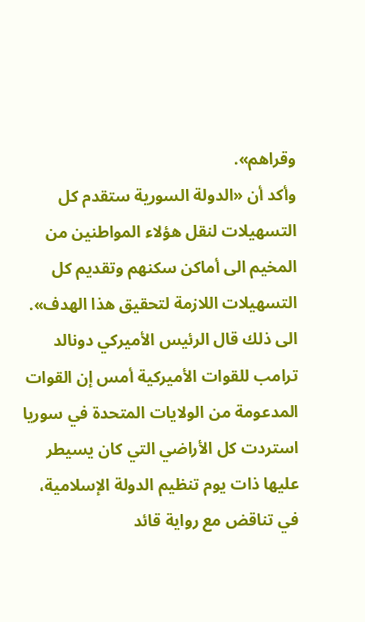وقراهم».
وأكد أن «الدولة السورية ستقدم كل التسهيلات لنقل هؤلاء المواطنين من المخيم الى أماكن سكنهم وتقديم كل التسهيلات اللازمة لتحقيق هذا الهدف».
الى ذلك قال الرئيس الأميركي دونالد ترامب للقوات الأميركية أمس إن القوات المدعومة من الولايات المتحدة في سوريا استردت كل الأراضي التي كان يسيطر عليها ذات يوم تنظيم الدولة الإسلامية، في تناقض مع رواية قائد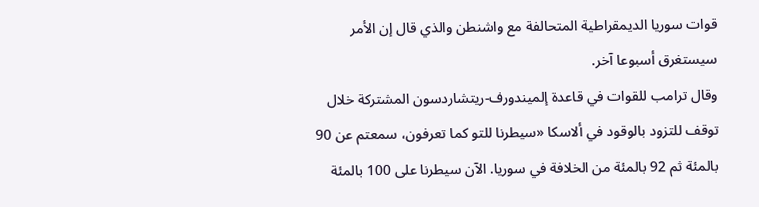قوات سوريا الديمقراطية المتحالفة مع واشنطن والذي قال إن الأمر سيستغرق أسبوعا آخر.
وقال ترامب للقوات في قاعدة إلميندورف-ريتشاردسون المشتركة خلال توقف للتزود بالوقود في ألاسكا «سيطرنا للتو كما تعرفون، سمعتم عن 90 بالمئة ثم 92 بالمئة من الخلافة في سوريا. الآن سيطرنا على 100 بالمئة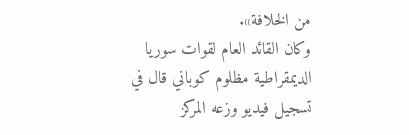من الخلافة».
وكان القائد العام لقوات سوريا الديمقراطية مظلوم كوباني قال في تسجيل فيديو وزعه المركز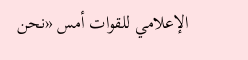الإعلامي للقوات أمس «نحن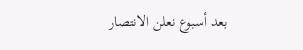بعد أسبوع نعلن الانتصار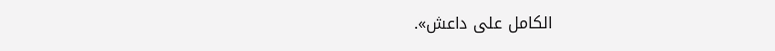الكامل على داعش».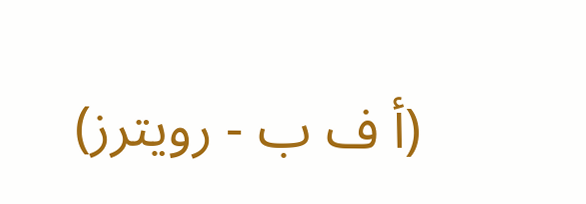(أ ف ب - رويترز)